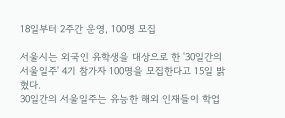18일부터 2주간 운영, 100명 모집

서울시는 외국인 유학생을 대상으로 한 '30일간의 서울일주' 4기 참가자 100명을 모집한다고 15일 밝혔다.
30일간의 서울일주는 유능한 해외 인재들이 학업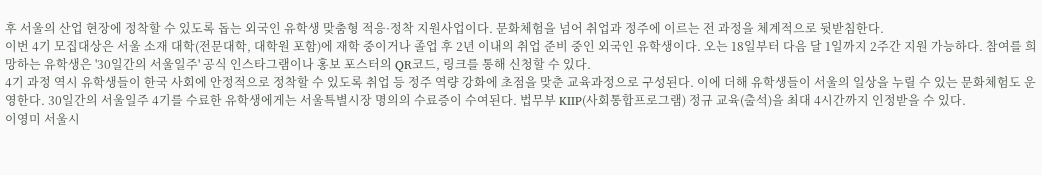후 서울의 산업 현장에 정착할 수 있도록 돕는 외국인 유학생 맞춤형 적응·정착 지원사업이다. 문화체험을 넘어 취업과 정주에 이르는 전 과정을 체계적으로 뒷받침한다.
이번 4기 모집대상은 서울 소재 대학(전문대학, 대학원 포함)에 재학 중이거나 졸업 후 2년 이내의 취업 준비 중인 외국인 유학생이다. 오는 18일부터 다음 달 1일까지 2주간 지원 가능하다. 참여를 희망하는 유학생은 '30일간의 서울일주' 공식 인스타그램이나 홍보 포스터의 QR코드, 링크를 통해 신청할 수 있다.
4기 과정 역시 유학생들이 한국 사회에 안정적으로 정착할 수 있도록 취업 등 정주 역량 강화에 초점을 맞춘 교육과정으로 구성된다. 이에 더해 유학생들이 서울의 일상을 누릴 수 있는 문화체험도 운영한다. 30일간의 서울일주 4기를 수료한 유학생에게는 서울특별시장 명의의 수료증이 수여된다. 법무부 KIIP(사회통합프로그램) 정규 교육(출석)을 최대 4시간까지 인정받을 수 있다.
이영미 서울시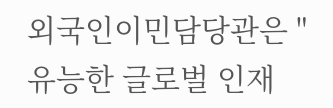외국인이민담당관은 "유능한 글로벌 인재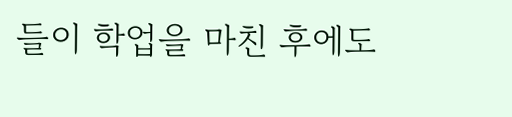들이 학업을 마친 후에도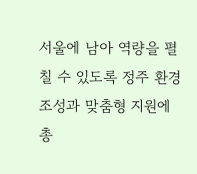서울에 남아 역량을 펼칠 수 있도록 정주 환경 조성과 맞춤형 지원에 총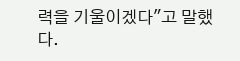력을 기울이겠다"고 말했다.